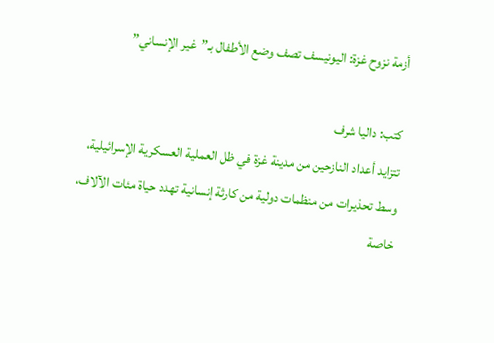أزمة نزوح غزة: اليونيسف تصف وضع الأطفال بـ”غير الإنساني”

كتب: داليا شرف
تتزايد أعداد النازحين من مدينة غزة في ظل العملية العسكرية الإسرائيلية، وسط تحذيرات من منظمات دولية من كارثة إنسانية تهدد حياة مئات الآلاف، خاصة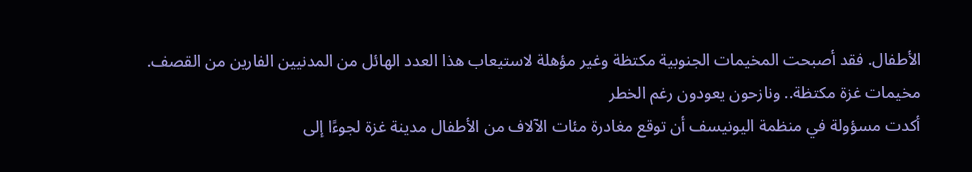الأطفال. فقد أصبحت المخيمات الجنوبية مكتظة وغير مؤهلة لاستيعاب هذا العدد الهائل من المدنيين الفارين من القصف.
مخيمات غزة مكتظة.. ونازحون يعودون رغم الخطر
أكدت مسؤولة في منظمة اليونيسف أن توقع مغادرة مئات الآلاف من الأطفال مدينة غزة لجوءًا إلى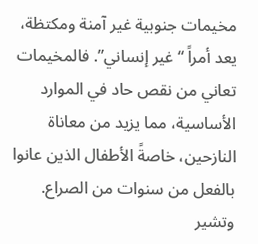مخيمات جنوبية غير آمنة ومكتظة، يعد أمراً “غير إنساني”. فالمخيمات تعاني من نقص حاد في الموارد الأساسية، مما يزيد من معاناة النازحين، خاصةً الأطفال الذين عانوا بالفعل من سنوات من الصراع. وتشير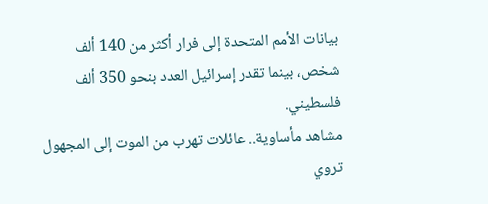بيانات الأمم المتحدة إلى فرار أكثر من 140 ألف شخص، بينما تقدر إسرائيل العدد بنحو 350 ألف فلسطيني.
مشاهد مأساوية.. عائلات تهرب من الموت إلى المجهول
تروي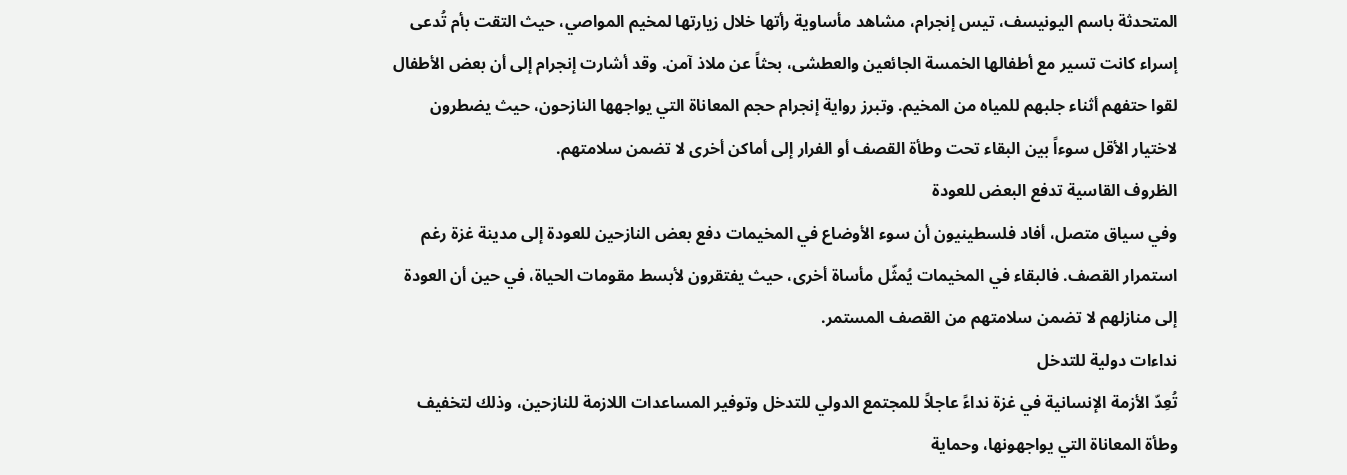المتحدثة باسم اليونيسف، تيس إنجرام، مشاهد مأساوية رأتها خلال زيارتها لمخيم المواصي، حيث التقت بأم تُدعى إسراء كانت تسير مع أطفالها الخمسة الجائعين والعطشى، بحثاً عن ملاذ آمن. وقد أشارت إنجرام إلى أن بعض الأطفال لقوا حتفهم أثناء جلبهم للمياه من المخيم. وتبرز رواية إنجرام حجم المعاناة التي يواجهها النازحون، حيث يضطرون لاختيار الأقل سوءاً بين البقاء تحت وطأة القصف أو الفرار إلى أماكن أخرى لا تضمن سلامتهم.
الظروف القاسية تدفع البعض للعودة
وفي سياق متصل، أفاد فلسطينيون أن سوء الأوضاع في المخيمات دفع بعض النازحين للعودة إلى مدينة غزة رغم استمرار القصف. فالبقاء في المخيمات يُمثّل مأساة أخرى، حيث يفتقرون لأبسط مقومات الحياة، في حين أن العودة إلى منازلهم لا تضمن سلامتهم من القصف المستمر.
نداءات دولية للتدخل
تُعِدّ الأزمة الإنسانية في غزة نداءً عاجلاً للمجتمع الدولي للتدخل وتوفير المساعدات اللازمة للنازحين، وذلك لتخفيف وطأة المعاناة التي يواجهونها، وحماية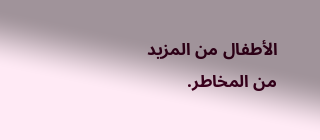الأطفال من المزيد من المخاطر.